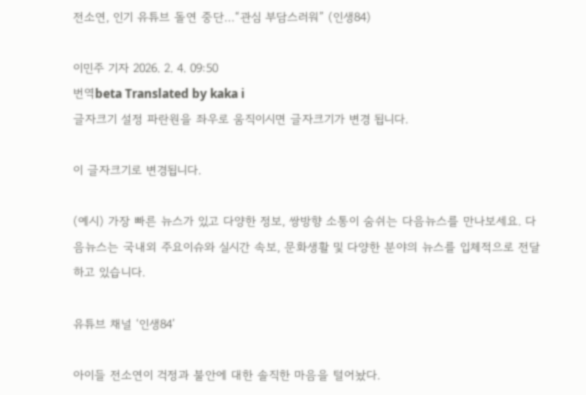전소연, 인기 유튜브 돌연 중단…“관심 부담스러워” (인생84)

이민주 기자 2026. 2. 4. 09:50
번역beta Translated by kaka i
글자크기 설정 파란원을 좌우로 움직이시면 글자크기가 변경 됩니다.

이 글자크기로 변경됩니다.

(예시) 가장 빠른 뉴스가 있고 다양한 정보, 쌍방향 소통이 숨쉬는 다음뉴스를 만나보세요. 다음뉴스는 국내외 주요이슈와 실시간 속보, 문화생활 및 다양한 분야의 뉴스를 입체적으로 전달하고 있습니다.

유튜브 채널 ‘인생84’

아이들 전소연이 걱정과 불안에 대한 솔직한 마음을 털어놨다.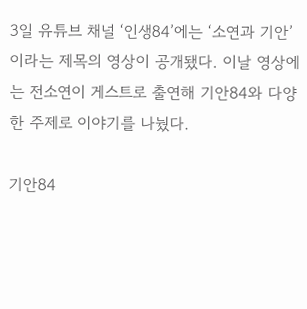3일 유튜브 채널 ‘인생84’에는 ‘소연과 기안’이라는 제목의 영상이 공개됐다. 이날 영상에는 전소연이 게스트로 출연해 기안84와 다양한 주제로 이야기를 나눴다.

기안84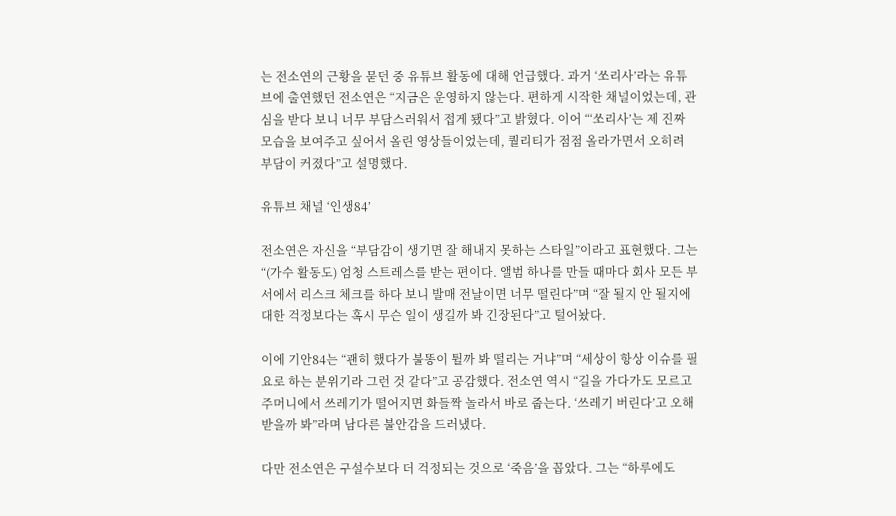는 전소연의 근황을 묻던 중 유튜브 활동에 대해 언급했다. 과거 ‘쏘리사’라는 유튜브에 출연했던 전소연은 “지금은 운영하지 않는다. 편하게 시작한 채널이었는데, 관심을 받다 보니 너무 부담스러워서 접게 됐다”고 밝혔다. 이어 “‘쏘리사’는 제 진짜 모습을 보여주고 싶어서 올린 영상들이었는데, 퀄리티가 점점 올라가면서 오히려 부담이 커졌다”고 설명했다.

유튜브 채널 ‘인생84’

전소연은 자신을 “부담감이 생기면 잘 해내지 못하는 스타일”이라고 표현했다. 그는 “(가수 활동도) 엄청 스트레스를 받는 편이다. 앨범 하나를 만들 때마다 회사 모든 부서에서 리스크 체크를 하다 보니 발매 전날이면 너무 떨린다”며 “잘 될지 안 될지에 대한 걱정보다는 혹시 무슨 일이 생길까 봐 긴장된다”고 털어놨다.

이에 기안84는 “괜히 했다가 불똥이 튈까 봐 떨리는 거냐”며 “세상이 항상 이슈를 필요로 하는 분위기라 그런 것 같다”고 공감했다. 전소연 역시 “길을 가다가도 모르고 주머니에서 쓰레기가 떨어지면 화들짝 놀라서 바로 줍는다. ‘쓰레기 버린다’고 오해받을까 봐”라며 남다른 불안감을 드러냈다.

다만 전소연은 구설수보다 더 걱정되는 것으로 ‘죽음’을 꼽았다. 그는 “하루에도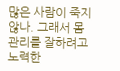많은 사람이 죽지 않나. 그래서 몸 관리를 잘하려고 노력한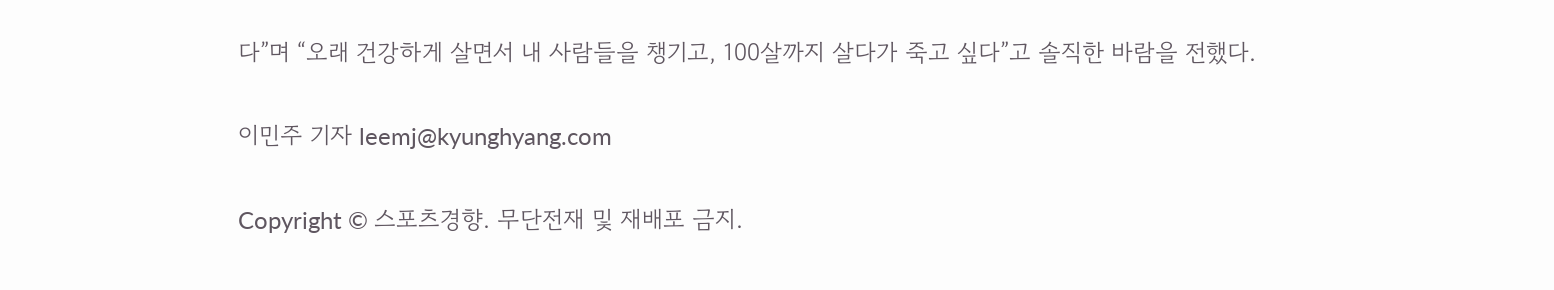다”며 “오래 건강하게 살면서 내 사람들을 챙기고, 100살까지 살다가 죽고 싶다”고 솔직한 바람을 전했다.

이민주 기자 leemj@kyunghyang.com

Copyright © 스포츠경향. 무단전재 및 재배포 금지.